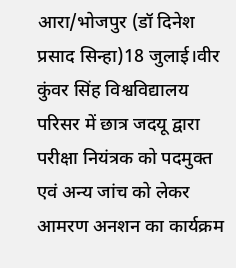आरा/भोजपुर (डॉ दिनेश प्रसाद सिन्हा)18 जुलाई।वीर कुंवर सिंह विश्वविद्यालय परिसर में छात्र जदयू द्वारा परीक्षा नियंत्रक को पदमुक्त एवं अन्य जांच को लेकर आमरण अनशन का कार्यक्रम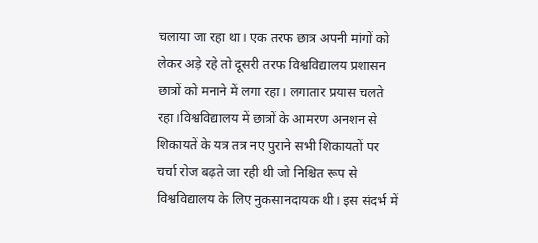चलाया जा रहा था। एक तरफ छात्र अपनी मांगों को लेकर अड़े रहे तो दूसरी तरफ विश्वविद्यालय प्रशासन छात्रों को मनाने में लगा रहा। लगातार प्रयास चलते रहा।विश्वविद्यालय में छात्रों के आमरण अनशन से शिकायतें के यत्र तत्र नए पुराने सभी शिकायतों पर चर्चा रोज बढ़ते जा रही थी जो निश्चित रूप से विश्वविद्यालय के लिए नुकसानदायक थी। इस संदर्भ में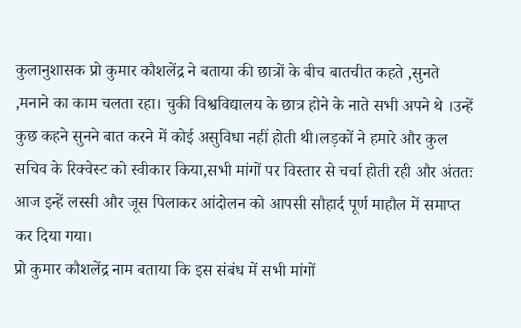कुलानुशासक प्रो कुमार कौशलेंद्र ने बताया की छात्रों के बीच बातचीत कहते ,सुनते ,मनाने का काम चलता रहा। चुकी विश्वविद्यालय के छात्र होने के नाते सभी अपने थे ।उन्हें कुछ कहने सुनने बात करने में कोई असुविधा नहीं होती थी।लड़कों ने हमारे और कुल सचिव के रिक्वेस्ट को स्वीकार किया,सभी मांगों पर विस्तार से चर्चा होती रही और अंततः आज इन्हें लस्सी और जूस पिलाकर आंदोलन को आपसी सौहार्द पूर्ण माहौल में समाप्त कर दिया गया।
प्रो कुमार कौशलेंद्र नाम बताया कि इस संबंध में सभी मांगों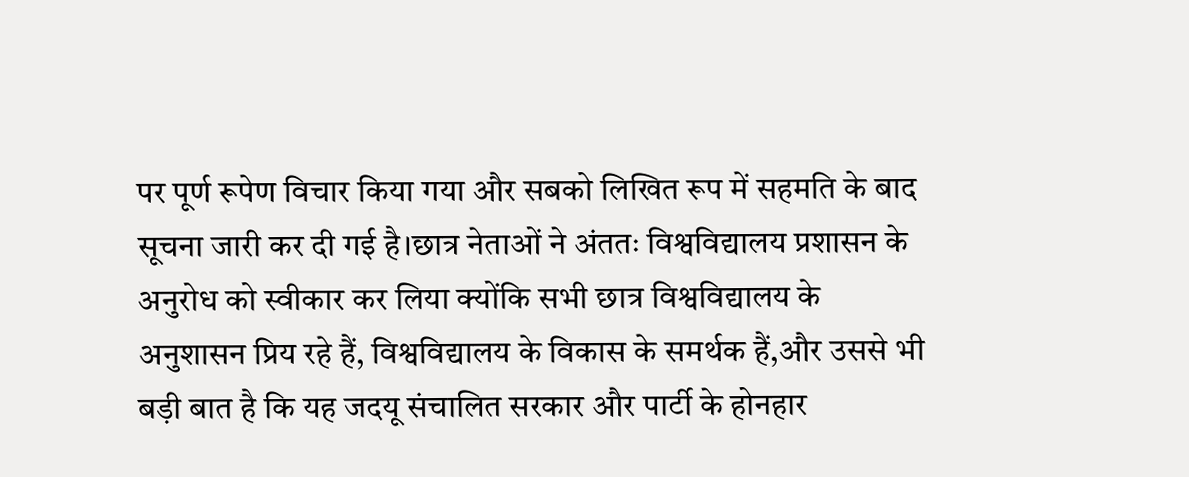पर पूर्ण रूपेण विचार किया गया और सबको लिखित रूप में सहमति के बाद सूचना जारी कर दी गई है।छात्र नेताओं ने अंततः विश्वविद्यालय प्रशासन के अनुरोध को स्वीकार कर लिया क्योंकि सभी छात्र विश्वविद्यालय के अनुशासन प्रिय रहे हैं, विश्वविद्यालय के विकास के समर्थक हैं,और उससे भी बड़ी बात है कि यह जदयू संचालित सरकार और पार्टी के होनहार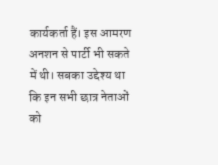कार्यकर्ता हैं। इस आमरण अनशन से पार्टी भी सकते में थी। सबका उद्देश्य था कि इन सभी छात्र नेताओं को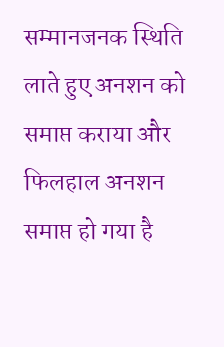सम्मानजनक स्थिति लाते हुए अनशन को समाप्त कराया और फिलहाल अनशन समाप्त हो गया है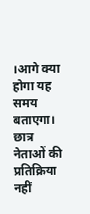।आगे क्या होगा यह समय बताएगा।
छात्र नेताओं की प्रतिक्रिया नहीं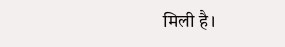मिली है।